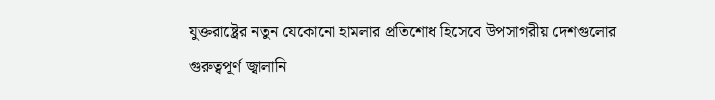যুক্তরাষ্ট্রের নতুন যেকোনো হামলার প্রতিশোধ হিসেবে উপসাগরীয় দেশগুলোর গুরুত্বপূর্ণ জ্বালানি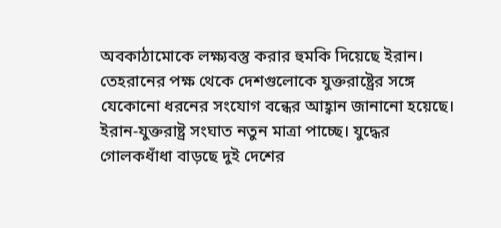অবকাঠামোকে লক্ষ্যবস্তু করার হুমকি দিয়েছে ইরান। তেহরানের পক্ষ থেকে দেশগুলোকে যুক্তরাষ্ট্রের সঙ্গে যেকোনো ধরনের সংযোগ বন্ধের আহ্বান জানানো হয়েছে।
ইরান-যুক্তরাষ্ট্র সংঘাত নতুন মাত্রা পাচ্ছে। যুদ্ধের গোলকধাঁধা বাড়ছে দুই দেশের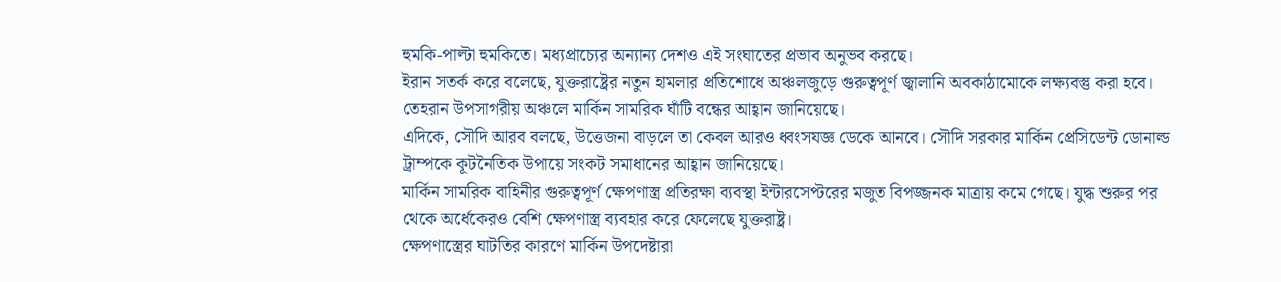হুমকি-পাল্টা হুমকিতে। মধ্যপ্রাচ্যের অন্যান্য দেশও এই সংঘাতের প্রভাব অনুভব করছে।
ইরান সতর্ক করে বলেছে, যুক্তরাষ্ট্রের নতুন হামলার প্রতিশোধে অঞ্চলজুড়ে গুরুত্বপূর্ণ জ্বালানি অবকাঠামোকে লক্ষ্যবস্তু করা হবে। তেহরান উপসাগরীয় অঞ্চলে মার্কিন সামরিক ঘাঁটি বন্ধের আহ্বান জানিয়েছে।
এদিকে, সৌদি আরব বলছে, উত্তেজনা বাড়লে তা কেবল আরও ধ্বংসযজ্ঞ ডেকে আনবে। সৌদি সরকার মার্কিন প্রেসিডেন্ট ডোনাল্ড ট্রাম্পকে কূটনৈতিক উপায়ে সংকট সমাধানের আহ্বান জানিয়েছে।
মার্কিন সামরিক বাহিনীর গুরুত্বপূর্ণ ক্ষেপণাস্ত্র প্রতিরক্ষা ব্যবস্থা ইন্টারসেপ্টরের মজুত বিপজ্জনক মাত্রায় কমে গেছে। যুদ্ধ শুরুর পর থেকে অর্ধেকেরও বেশি ক্ষেপণাস্ত্র ব্যবহার করে ফেলেছে যুক্তরাষ্ট্র।
ক্ষেপণাস্ত্রের ঘাটতির কারণে মার্কিন উপদেষ্টারা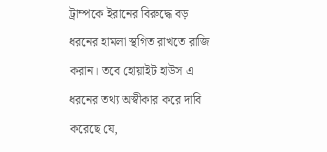ট্রাম্পকে ইরানের বিরুদ্ধে বড় ধরনের হামলা স্থগিত রাখতে রাজি করান। তবে হোয়াইট হাউস এ ধরনের তথ্য অস্বীকার করে দাবি করেছে যে,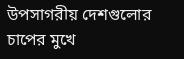উপসাগরীয় দেশগুলোর চাপের মুখে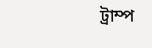ট্রাম্প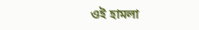ওই হামলা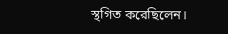স্থগিত করেছিলেন।